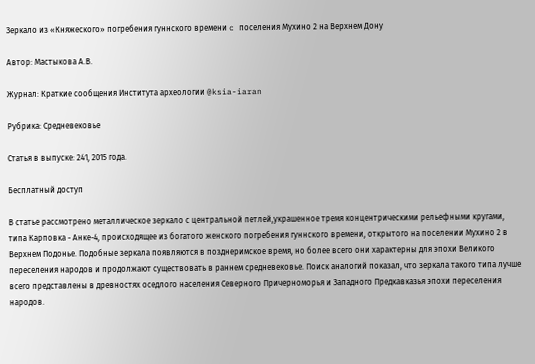Зеркало из «Княжеского» погребения гуннского времени c поселения Мухино 2 на Верхнем Дону

Автор: Мастыкова А.В.

Журнал: Краткие сообщения Института археологии @ksia-iaran

Рубрика: Средневековье

Статья в выпуске: 241, 2015 года.

Бесплатный доступ

В статье рассмотрено металлическое зеркало с центральной петлей,украшенное тремя концентрическими рельефными кругами, типа Карповка - Анке-4, происходящее из богатого женского погребения гуннского времени, открытого на поселении Мухино 2 в Верхнем Подонье. Подобные зеркала появляются в позднеримское время, но более всего они характерны для эпохи Великого переселения народов и продолжают существовать в раннем средневековье. Поиск аналогий показал, что зеркала такого типа лучше всего представлены в древностях оседлого населения Северного Причерноморья и Западного Предкавказья эпохи переселения народов.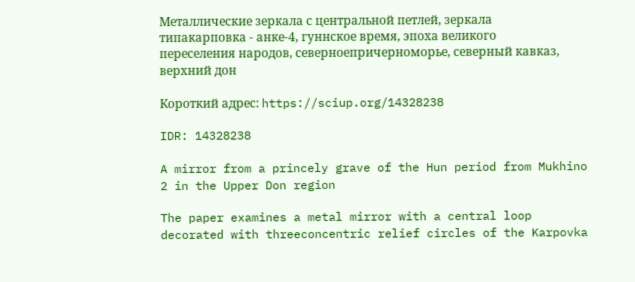Металлические зеркала с центральной петлей, зеркала типакарповка - анке-4, гуннское время, эпоха великого переселения народов, северноепричерноморье, северный кавказ, верхний дон

Короткий адрес: https://sciup.org/14328238

IDR: 14328238

A mirror from a princely grave of the Hun period from Mukhino 2 in the Upper Don region

The paper examines a metal mirror with a central loop decorated with threeconcentric relief circles of the Karpovka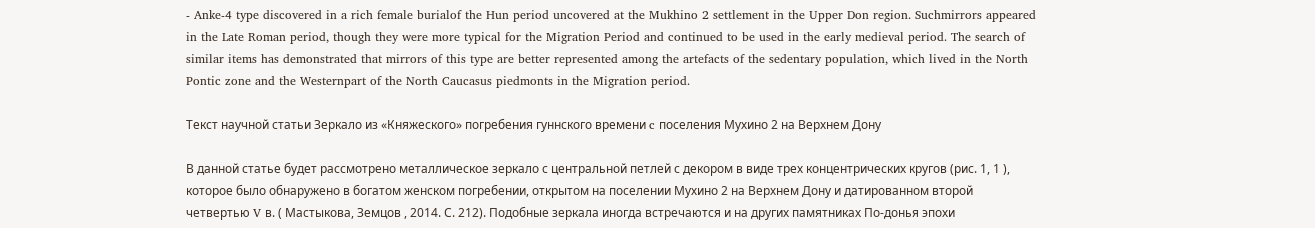- Anke-4 type discovered in a rich female burialof the Hun period uncovered at the Mukhino 2 settlement in the Upper Don region. Suchmirrors appeared in the Late Roman period, though they were more typical for the Migration Period and continued to be used in the early medieval period. The search of similar items has demonstrated that mirrors of this type are better represented among the artefacts of the sedentary population, which lived in the North Pontic zone and the Westernpart of the North Caucasus piedmonts in the Migration period.

Текст научной статьи Зеркало из «Княжеского» погребения гуннского времени c поселения Мухино 2 на Верхнем Дону

В данной статье будет рассмотрено металлическое зеркало с центральной петлей с декором в виде трех концентрических кругов (рис. 1, 1 ), которое было обнаружено в богатом женском погребении, открытом на поселении Мухино 2 на Верхнем Дону и датированном второй четвертью V в. ( Мастыкова, Земцов , 2014. С. 212). Подобные зеркала иногда встречаются и на других памятниках По-донья эпохи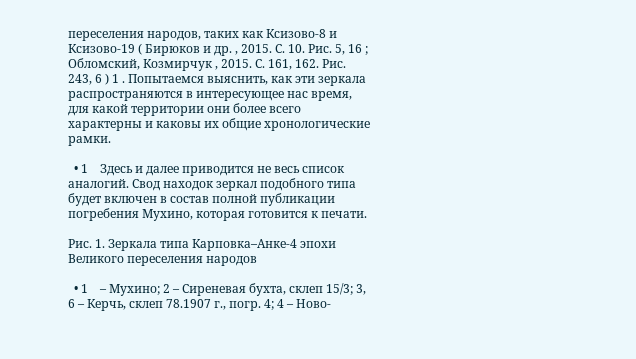переселения народов, таких как Ксизово‑8 и Ксизово‑19 ( Бирюков и др. , 2015. С. 10. Рис. 5, 16 ; Обломский, Козмирчук , 2015. С. 161, 162. Рис. 243, 6 ) 1 . Попытаемся выяснить, как эти зеркала распространяются в интересующее нас время, для какой территории они более всего характерны и каковы их общие хронологические рамки.

  • 1    Здесь и далее приводится не весь список аналогий. Свод находок зеркал подобного типа будет включен в состав полной публикации погребения Мухино, которая готовится к печати.

Рис. 1. Зеркала типа Карповка–Анке-4 эпохи Великого переселения народов

  • 1    – Мухино; 2 – Сиреневая бухта, склеп 15/3; 3, 6 – Керчь, склеп 78.1907 г., погр. 4; 4 – Ново-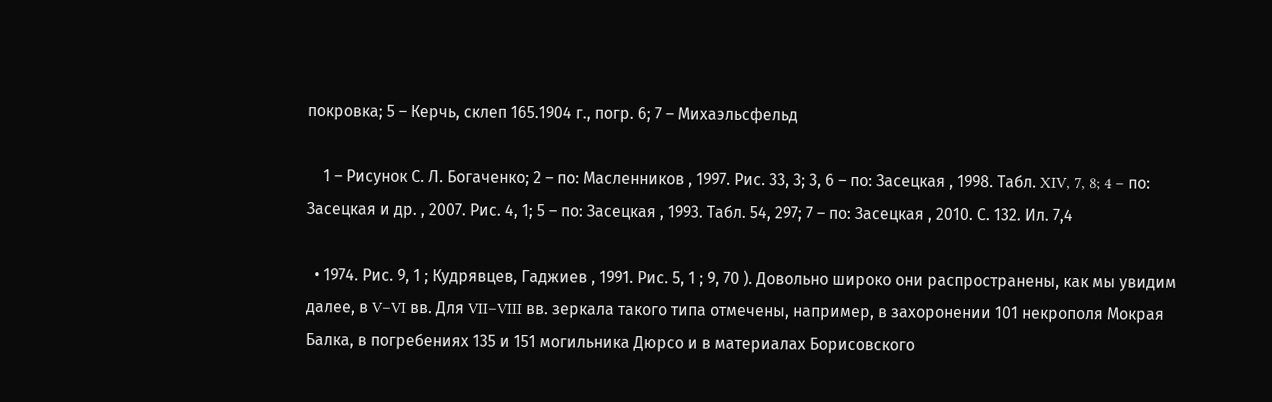покровка; 5 – Керчь, склеп 165.1904 г., погр. 6; 7 – Михаэльсфельд

    1 – Рисунок С. Л. Богаченко; 2 – по: Масленников , 1997. Рис. 33, 3; 3, 6 – по: Засецкая , 1998. Табл. XIV, 7, 8; 4 – по: Засецкая и др. , 2007. Рис. 4, 1; 5 – по: Засецкая , 1993. Табл. 54, 297; 7 – по: Засецкая , 2010. С. 132. Ил. 7,4

  • 1974. Рис. 9, 1 ; Кудрявцев, Гаджиев , 1991. Рис. 5, 1 ; 9, 70 ). Довольно широко они распространены, как мы увидим далее, в V–VI вв. Для VII–VIII вв. зеркала такого типа отмечены, например, в захоронении 101 некрополя Мокрая Балка, в погребениях 135 и 151 могильника Дюрсо и в материалах Борисовского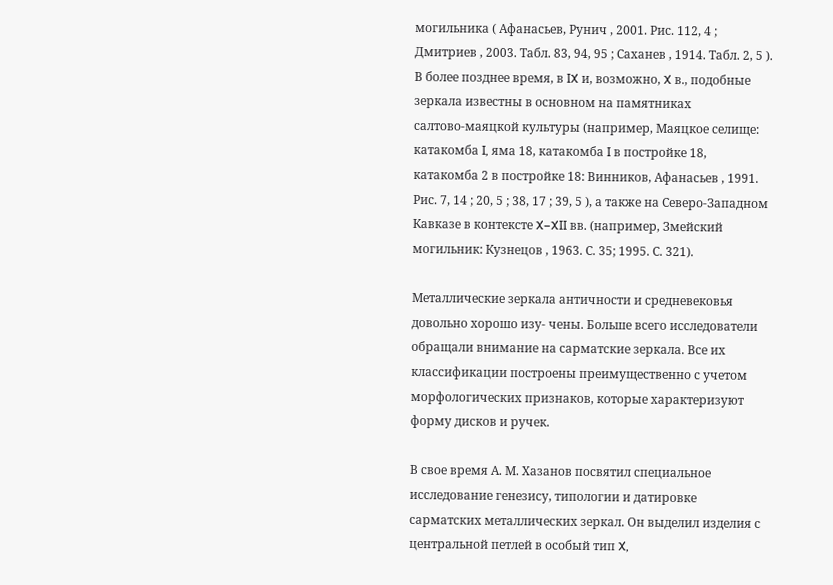могильника ( Афанасьев, Рунич , 2001. Рис. 112, 4 ; Дмитриев , 2003. Табл. 83, 94, 95 ; Саханев , 1914. Табл. 2, 5 ). В более позднее время, в IX и, возможно, X в., подобные зеркала известны в основном на памятниках салтово‑маяцкой культуры (например, Маяцкое селище: катакомба I, яма 18, катакомба I в постройке 18, катакомба 2 в постройке 18: Винников, Афанасьев , 1991. Рис. 7, 14 ; 20, 5 ; 38, 17 ; 39, 5 ), а также на Северо‑Западном Кавказе в контексте X–XII вв. (например, Змейский могильник: Кузнецов , 1963. С. 35; 1995. С. 321).

Металлические зеркала античности и средневековья довольно хорошо изу‑ чены. Больше всего исследователи обращали внимание на сарматские зеркала. Все их классификации построены преимущественно с учетом морфологических признаков, которые характеризуют форму дисков и ручек.

В свое время А. М. Хазанов посвятил специальное исследование генезису, типологии и датировке сарматских металлических зеркал. Он выделил изделия с центральной петлей в особый тип X,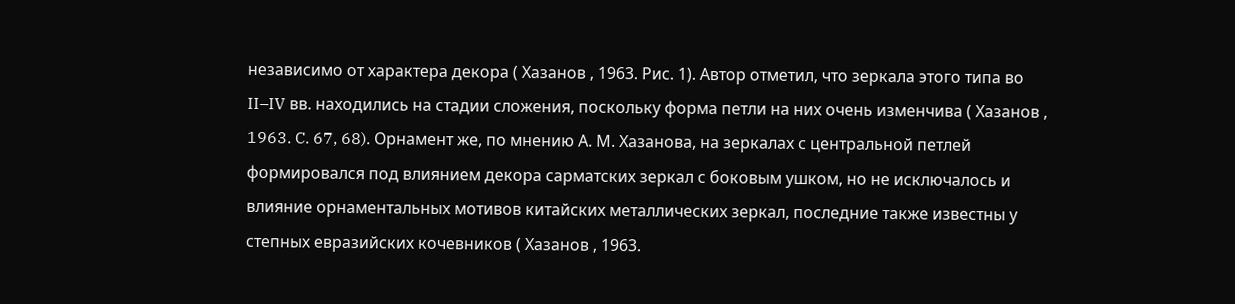независимо от характера декора ( Хазанов , 1963. Рис. 1). Автор отметил, что зеркала этого типа во II–IV вв. находились на стадии сложения, поскольку форма петли на них очень изменчива ( Хазанов , 1963. C. 67, 68). Орнамент же, по мнению А. М. Хазанова, на зеркалах с центральной петлей формировался под влиянием декора сарматских зеркал с боковым ушком, но не исключалось и влияние орнаментальных мотивов китайских металлических зеркал, последние также известны у степных евразийских кочевников ( Хазанов , 1963.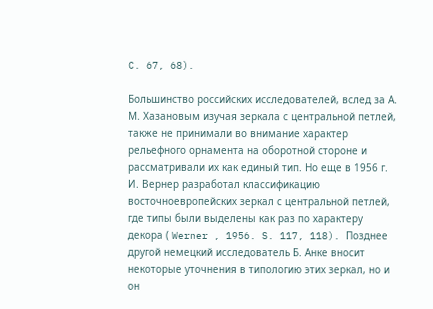C. 67, 68).

Большинство российских исследователей, вслед за А. М. Хазановым изучая зеркала с центральной петлей, также не принимали во внимание характер рельефного орнамента на оборотной стороне и рассматривали их как единый тип. Но еще в 1956 г. И. Вернер разработал классификацию восточноевропейских зеркал с центральной петлей, где типы были выделены как раз по характеру декора ( Werner , 1956. S. 117, 118). Позднее другой немецкий исследователь Б. Анке вносит некоторые уточнения в типологию этих зеркал, но и он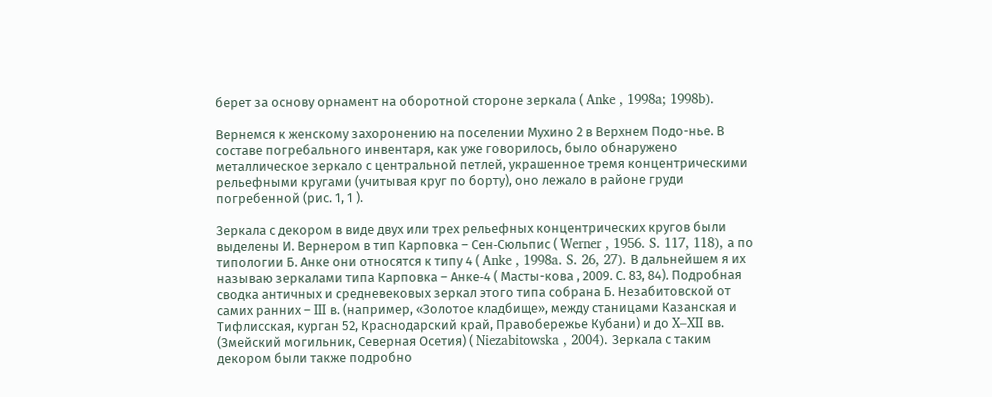берет за основу орнамент на оборотной стороне зеркала ( Anke , 1998a; 1998b).

Вернемся к женскому захоронению на поселении Мухино 2 в Верхнем Подо-нье. В составе погребального инвентаря, как уже говорилось, было обнаружено металлическое зеркало с центральной петлей, украшенное тремя концентрическими рельефными кругами (учитывая круг по борту), оно лежало в районе груди погребенной (рис. 1, 1 ).

Зеркала с декором в виде двух или трех рельефных концентрических кругов были выделены И. Вернером в тип Карповка – Сен‑Сюльпис ( Werner , 1956. S. 117, 118), а по типологии Б. Анке они относятся к типу 4 ( Anke , 1998a. S. 26, 27). В дальнейшем я их называю зеркалами типа Карповка – Анке‑4 ( Масты-кова , 2009. С. 83, 84). Подробная сводка античных и средневековых зеркал этого типа собрана Б. Незабитовской от самих ранних – III в. (например, «Золотое кладбище», между станицами Казанская и Тифлисская, курган 52, Краснодарский край, Правобережье Кубани) и до X–XII вв. (Змейский могильник, Северная Осетия) ( Niezabitowska , 2004). Зеркала с таким декором были также подробно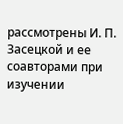рассмотрены И. П. Засецкой и ее соавторами при изучении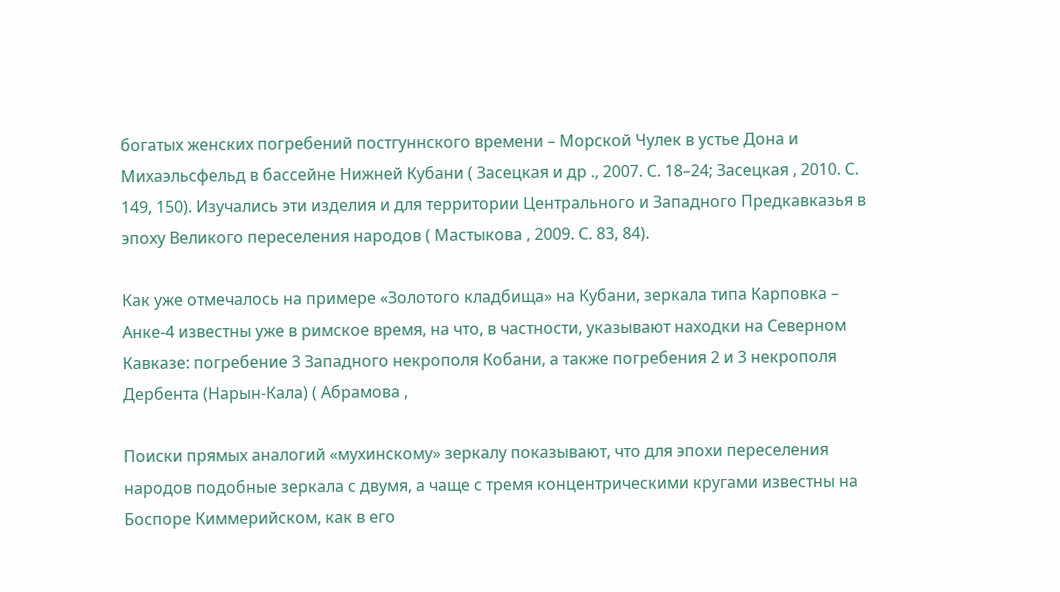богатых женских погребений постгуннского времени – Морской Чулек в устье Дона и Михаэльсфельд в бассейне Нижней Кубани ( Засецкая и др ., 2007. С. 18–24; Засецкая , 2010. С. 149, 150). Изучались эти изделия и для территории Центрального и Западного Предкавказья в эпоху Великого переселения народов ( Мастыкова , 2009. С. 83, 84).

Как уже отмечалось на примере «Золотого кладбища» на Кубани, зеркала типа Карповка – Анке‑4 известны уже в римское время, на что, в частности, указывают находки на Северном Кавказе: погребение 3 Западного некрополя Кобани, а также погребения 2 и 3 некрополя Дербента (Нарын‑Кала) ( Абрамова ,

Поиски прямых аналогий «мухинскому» зеркалу показывают, что для эпохи переселения народов подобные зеркала с двумя, а чаще с тремя концентрическими кругами известны на Боспоре Киммерийском, как в его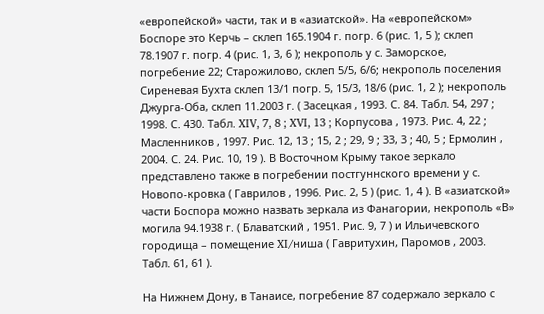«европейской» части, так и в «азиатской». На «европейском» Боспоре это Керчь – склеп 165.1904 г. погр. 6 (рис. 1, 5 ); склеп 78.1907 г. погр. 4 (рис. 1, 3, 6 ); некрополь у с. Заморское, погребение 22; Старожилово, склеп 5/5, 6/6; некрополь поселения Сиреневая Бухта склеп 13/1 погр. 5, 15/3, 18/6 (рис. 1, 2 ); некрополь Джурга‑Оба, склеп 11.2003 г. ( Засецкая , 1993. С. 84. Табл. 54, 297 ; 1998. С. 430. Табл. XIV, 7, 8 ; XVI, 13 ; Корпусова , 1973. Рис. 4, 22 ; Масленников , 1997. Рис. 12, 13 ; 15, 2 ; 29, 9 ; 33, 3 ; 40, 5 ; Ермолин , 2004. С. 24. Рис. 10, 19 ). В Восточном Крыму такое зеркало представлено также в погребении постгуннского времени у с. Новопо-кровка ( Гаврилов , 1996. Рис. 2, 5 ) (рис. 1, 4 ). В «азиатской» части Боспора можно назвать зеркала из Фанагории, некрополь «В» могила 94.1938 г. ( Блаватский , 1951. Рис. 9, 7 ) и Ильичевского городища – помещение XI/ниша ( Гавритухин, Паромов , 2003. Табл. 61, 61 ).

На Нижнем Дону, в Танаисе, погребение 87 содержало зеркало с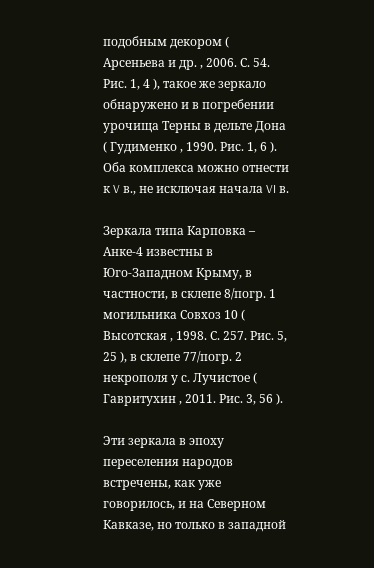подобным декором ( Арсеньева и др. , 2006. С. 54. Рис. 1, 4 ), такое же зеркало обнаружено и в погребении урочища Терны в дельте Дона ( Гудименко , 1990. Рис. 1, 6 ). Оба комплекса можно отнести к V в., не исключая начала VI в.

Зеркала типа Карповка – Анке‑4 известны в Юго‑Западном Крыму, в частности, в склепе 8/погр. 1 могильника Совхоз 10 ( Высотская , 1998. С. 257. Рис. 5, 25 ), в склепе 77/погр. 2 некрополя у с. Лучистое ( Гавритухин , 2011. Рис. 3, 56 ).

Эти зеркала в эпоху переселения народов встречены, как уже говорилось, и на Северном Кавказе, но только в западной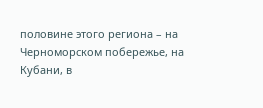половине этого региона – на Черноморском побережье, на Кубани, в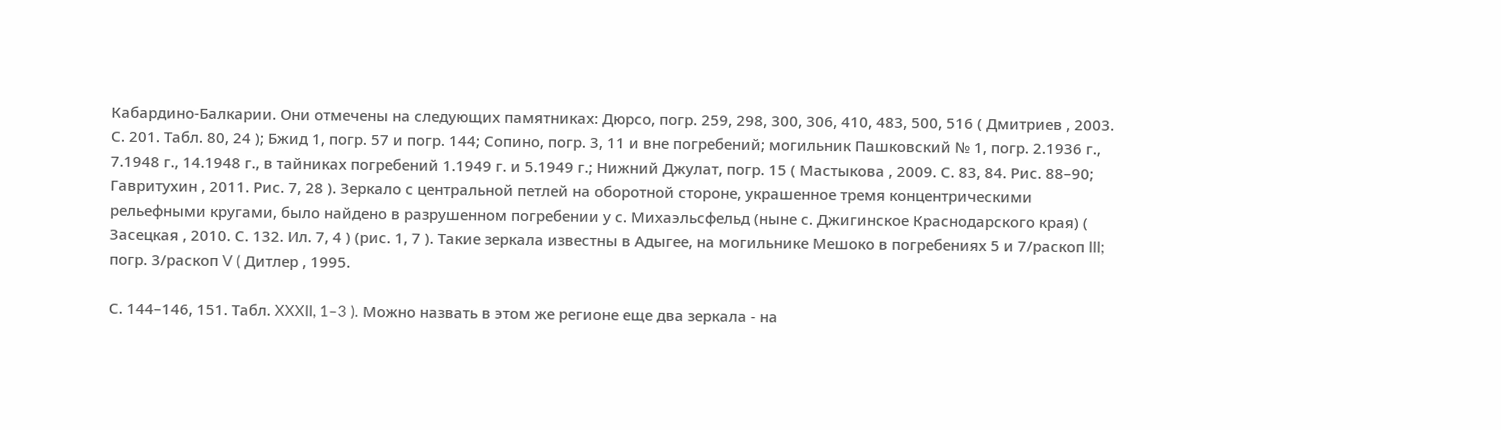Кабардино‑Балкарии. Они отмечены на следующих памятниках: Дюрсо, погр. 259, 298, 300, 306, 410, 483, 500, 516 ( Дмитриев , 2003. С. 201. Табл. 80, 24 ); Бжид 1, погр. 57 и погр. 144; Сопино, погр. 3, 11 и вне погребений; могильник Пашковский № 1, погр. 2.1936 г., 7.1948 г., 14.1948 г., в тайниках погребений 1.1949 г. и 5.1949 г.; Нижний Джулат, погр. 15 ( Мастыкова , 2009. С. 83, 84. Рис. 88–90; Гавритухин , 2011. Рис. 7, 28 ). Зеркало с центральной петлей на оборотной стороне, украшенное тремя концентрическими рельефными кругами, было найдено в разрушенном погребении у с. Михаэльсфельд (ныне с. Джигинское Краснодарского края) ( Засецкая , 2010. С. 132. Ил. 7, 4 ) (рис. 1, 7 ). Такие зеркала известны в Адыгее, на могильнике Мешоко в погребениях 5 и 7/раскоп III; погр. 3/раскоп V ( Дитлер , 1995.

С. 144–146, 151. Табл. XXXII, 1–3 ). Можно назвать в этом же регионе еще два зеркала - на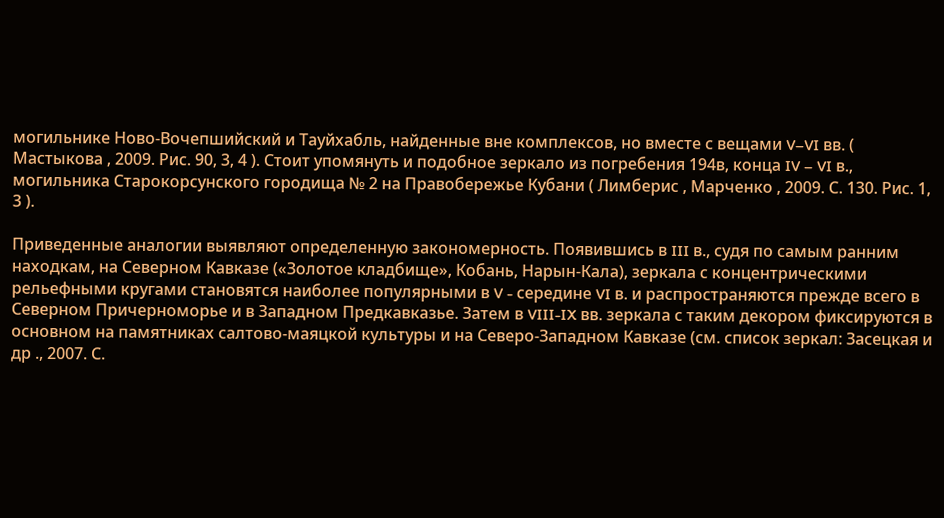могильнике Ново-Вочепшийский и Тауйхабль, найденные вне комплексов, но вместе с вещами V–VI вв. ( Мастыкова , 2009. Рис. 90, 3, 4 ). Стоит упомянуть и подобное зеркало из погребения 194в, конца IV – VI в., могильника Старокорсунского городища № 2 на Правобережье Кубани ( Лимберис , Марченко , 2009. С. 130. Рис. 1, 3 ).

Приведенные аналогии выявляют определенную закономерность. Появившись в III в., судя по самым ранним находкам, на Северном Кавказе («Золотое кладбище», Кобань, Нарын‑Кала), зеркала с концентрическими рельефными кругами становятся наиболее популярными в V - середине VI в. и распространяются прежде всего в Северном Причерноморье и в Западном Предкавказье. Затем в VIII-IX вв. зеркала с таким декором фиксируются в основном на памятниках салтово-маяцкой культуры и на Северо-Западном Кавказе (см. список зеркал: Засецкая и др ., 2007. С.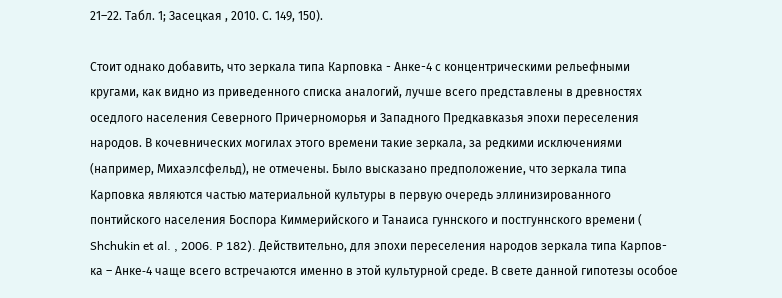21–22. Табл. 1; Засецкая , 2010. С. 149, 150).

Стоит однако добавить, что зеркала типа Карповка - Анке-4 с концентрическими рельефными кругами, как видно из приведенного списка аналогий, лучше всего представлены в древностях оседлого населения Северного Причерноморья и Западного Предкавказья эпохи переселения народов. В кочевнических могилах этого времени такие зеркала, за редкими исключениями (например, Михаэлсфельд), не отмечены. Было высказано предположение, что зеркала типа Карповка являются частью материальной культуры в первую очередь эллинизированного понтийского населения Боспора Киммерийского и Танаиса гуннского и постгуннского времени ( Shchukin et al. , 2006. P 182). Действительно, для эпохи переселения народов зеркала типа Карпов-ка – Анке‑4 чаще всего встречаются именно в этой культурной среде. В свете данной гипотезы особое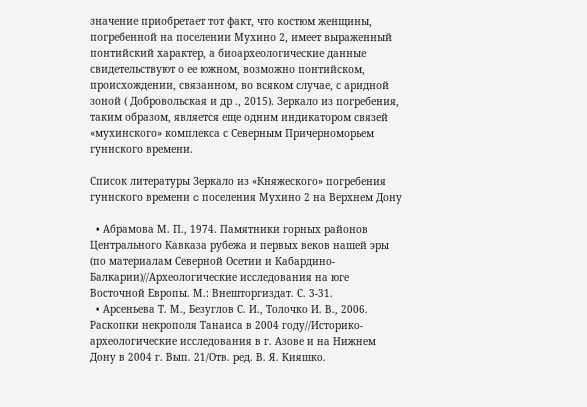значение приобретает тот факт, что костюм женщины, погребенной на поселении Мухино 2, имеет выраженный понтийский характер, а биоархеологические данные свидетельствуют о ее южном, возможно понтийском, происхождении, связанном, во всяком случае, с аридной зоной ( Добровольская и др ., 2015). Зеркало из погребения, таким образом, является еще одним индикатором связей «мухинского» комплекса с Северным Причерноморьем гуннского времени.

Список литературы Зеркало из «Княжеского» погребения гуннского времени c поселения Мухино 2 на Верхнем Дону

  • Абрамова М. П., 1974. Памятники горных районов Центрального Кавказа рубежа и первых веков нашей эры (по материалам Северной Осетии и Кабардино-Балкарии)//Археологические исследования на юге Восточной Европы. М.: Внешторгиздат. С. 3-31.
  • Арсеньева Т. М., Безуглов С. И., Толочко И. В., 2006. Раскопки некрополя Танаиса в 2004 году//Историко-археологические исследования в г. Азове и на Нижнем Дону в 2004 г. Вып. 21/Отв. ред. В. Я. Кияшко.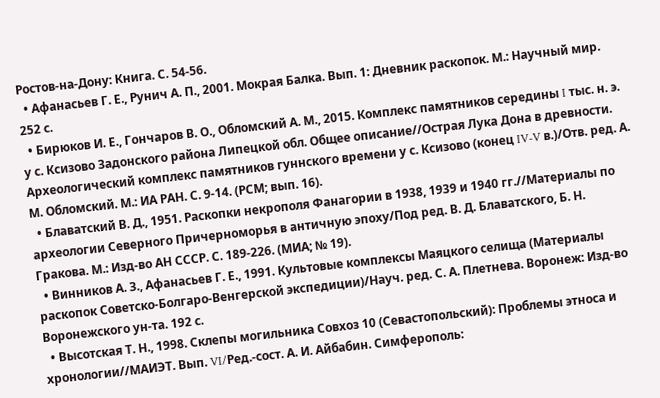Ростов-на-Дону: Книга. С. 54-56.
  • Афанасьев Г. Е., Рунич А. П., 2001. Мокрая Балка. Вып. 1: Дневник раскопок. М.: Научный мир. 252 с.
  • Бирюков И. Е., Гончаров В. О., Обломский А. М., 2015. Комплекс памятников середины I тыс. н. э. у с. Ксизово Задонского района Липецкой обл. Общее описание//Острая Лука Дона в древности. Археологический комплекс памятников гуннского времени у с. Ксизово (конец IV-V в.)/Отв. ред. А. М. Обломский. М.: ИА РАН. С. 9-14. (РСМ; вып. 16).
  • Блаватский В. Д., 1951. Раскопки некрополя Фанагории в 1938, 1939 и 1940 гг.//Материалы по археологии Северного Причерноморья в античную эпоху/Под ред. В. Д. Блаватского, Б. Н. Гракова. М.: Изд-во АН СССР. С. 189-226. (МИА; № 19).
  • Винников А. З., Афанасьев Г. Е., 1991. Культовые комплексы Маяцкого селища (Материалы раскопок Советско-Болгаро-Венгерской экспедиции)/Науч. ред. С. А. Плетнева. Воронеж: Изд-во Воронежского ун-та. 192 с.
  • Высотская Т. Н., 1998. Склепы могильника Совхоз 10 (Севастопольский): Проблемы этноса и хронологии//МАИЭТ. Вып. VI/Ред.-сост. А. И. Айбабин. Симферополь: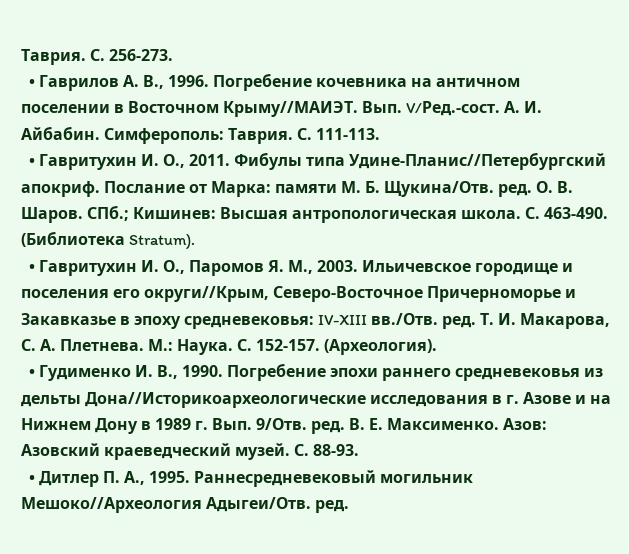Таврия. С. 256-273.
  • Гаврилов А. В., 1996. Погребение кочевника на античном поселении в Восточном Крыму//МАИЭТ. Вып. V/Ред.-сост. А. И. Айбабин. Симферополь: Таврия. С. 111-113.
  • Гавритухин И. О., 2011. Фибулы типа Удине-Планис//Петербургский апокриф. Послание от Марка: памяти М. Б. Щукина/Отв. ред. О. В. Шаров. СПб.; Кишинев: Высшая антропологическая школа. С. 463-490. (Библиотека Stratum).
  • Гавритухин И. О., Паромов Я. М., 2003. Ильичевское городище и поселения его округи//Крым, Северо-Восточное Причерноморье и Закавказье в эпоху средневековья: IV-XIII вв./Отв. ред. Т. И. Макарова, С. А. Плетнева. М.: Наука. С. 152-157. (Археология).
  • Гудименко И. В., 1990. Погребение эпохи раннего средневековья из дельты Дона//Историкоархеологические исследования в г. Азове и на Нижнем Дону в 1989 г. Вып. 9/Отв. ред. В. Е. Максименко. Азов: Азовский краеведческий музей. С. 88-93.
  • Дитлер П. А., 1995. Раннесредневековый могильник Мешоко//Археология Адыгеи/Отв. ред.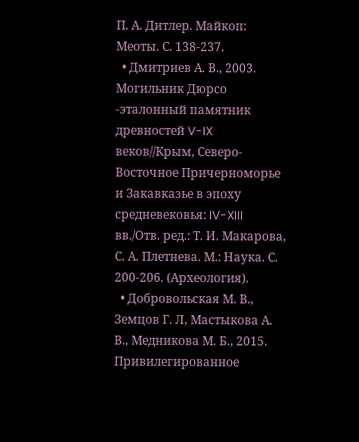П. А. Дитлер. Майкоп: Меоты. С. 138-237.
  • Дмитриев А. В., 2003. Могильник Дюрсо -эталонный памятник древностей V-IX веков//Крым, Северо-Восточное Причерноморье и Закавказье в эпоху средневековья: IV-XIII вв./Отв. ред.: Т. И. Макарова, С. А. Плетнева. М.: Наука. С. 200-206. (Археология).
  • Добровольская М. В., Земцов Г. Л, Мастыкова А. В., Медникова М. Б., 2015. Привилегированное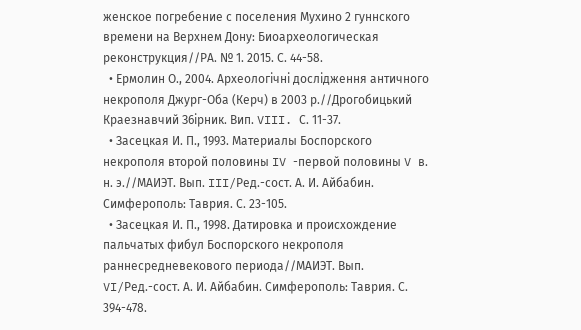женское погребение с поселения Мухино 2 гуннского времени на Верхнем Дону: Биоархеологическая реконструкция//РА. № 1. 2015. С. 44-58.
  • Ермолин О., 2004. Археологiчнi дослiдження античного некрополя Джург-Оба (Керч) в 2003 р.//Дрогобицький Краезнавчий З6iрник. Вип. VIII. С. 11-37.
  • Засецкая И. П., 1993. Материалы Боспорского некрополя второй половины IV -первой половины V в. н. э.//МАИЭТ. Вып. III/Ред.-сост. А. И. Айбабин. Симферополь: Таврия. С. 23-105.
  • Засецкая И. П., 1998. Датировка и происхождение пальчатых фибул Боспорского некрополя раннесредневекового периода//МАИЭТ. Вып. VI/Ред.-сост. А. И. Айбабин. Симферополь: Таврия. С. 394-478.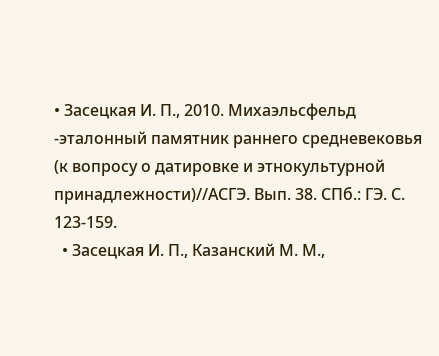• Засецкая И. П., 2010. Михаэльсфельд -эталонный памятник раннего средневековья (к вопросу о датировке и этнокультурной принадлежности)//АСГЭ. Вып. 38. СПб.: ГЭ. С. 123-159.
  • Засецкая И. П., Казанский М. М.,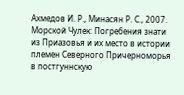Ахмедов И. Р., Минасян Р. С., 2007. Морской Чулек: Погребения знати из Приазовья и их место в истории племен Северного Причерноморья в постгуннскую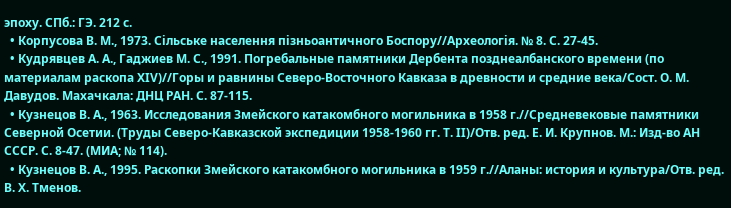эпоху. СПб.: ГЭ. 212 с.
  • Корпусова В. М., 1973. Сiльське населення пiзньоантичного Боспору//Археологiя. № 8. С. 27-45.
  • Кудрявцев А. А., Гаджиев М. С., 1991. Погребальные памятники Дербента позднеалбанского времени (по материалам раскопа XIV)//Горы и равнины Северо-Восточного Кавказа в древности и средние века/Сост. О. М. Давудов. Махачкала: ДНЦ РАН. С. 87-115.
  • Кузнецов В. А., 1963. Исследования Змейского катакомбного могильника в 1958 г.//Средневековые памятники Северной Осетии. (Труды Северо-Кавказской экспедиции 1958-1960 гг. Т. II)/Отв. ред. Е. И. Крупнов. М.: Изд-во АН СССР. С. 8-47. (МИА; № 114).
  • Кузнецов В. А., 1995. Раскопки Змейского катакомбного могильника в 1959 г.//Аланы: история и культура/Отв. ред. В. Х. Тменов.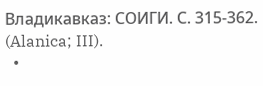Владикавказ: СОИГИ. С. 315-362. (Alanica; III).
  •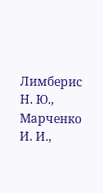Лимберис Н. Ю., Марченко И. И.,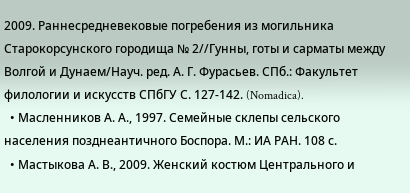2009. Раннесредневековые погребения из могильника Старокорсунского городища № 2//Гунны, готы и сарматы между Волгой и Дунаем/Науч. ред. А. Г. Фурасьев. СПб.: Факультет филологии и искусств СПбГУ С. 127-142. (Nomadica).
  • Масленников А. А., 1997. Семейные склепы сельского населения позднеантичного Боспора. М.: ИА РАН. 108 с.
  • Мастыкова А. В., 2009. Женский костюм Центрального и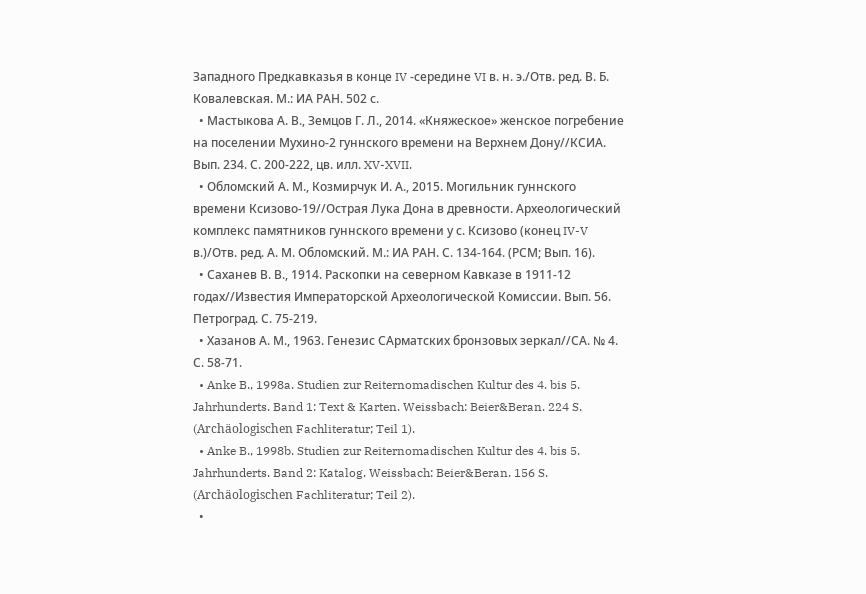Западного Предкавказья в конце IV -середине VI в. н. э./Отв. ред. В. Б. Ковалевская. М.: ИА РАН. 502 с.
  • Мастыкова А. В., Земцов Г. Л., 2014. «Княжеское» женское погребение на поселении Мухино-2 гуннского времени на Верхнем Дону//КСИА. Вып. 234. С. 200-222, цв. илл. XV-XVII.
  • Обломский А. М., Козмирчук И. А., 2015. Могильник гуннского времени Ксизово-19//Острая Лука Дона в древности. Археологический комплекс памятников гуннского времени у с. Ксизово (конец IV-V в.)/Отв. ред. А. М. Обломский. М.: ИА РАН. С. 134-164. (РСМ; Вып. 16).
  • Саханев В. В., 1914. Раскопки на северном Кавказе в 1911-12 годах//Известия Императорской Археологической Комиссии. Вып. 56. Петроград. С. 75-219.
  • Хазанов А. М., 1963. Генезис САрматских бронзовых зеркал//СА. № 4. С. 58-71.
  • Anke B., 1998a. Studien zur Reiternomadischen Kultur des 4. bis 5. Jahrhunderts. Band 1: Text & Karten. Weissbach: Beier&Beran. 224 S. (Archäologischen Fachliteratur; Teil 1).
  • Anke B., 1998b. Studien zur Reiternomadischen Kultur des 4. bis 5. Jahrhunderts. Band 2: Katalog. Weissbach: Beier&Beran. 156 S. (Archäologischen Fachliteratur; Teil 2).
  •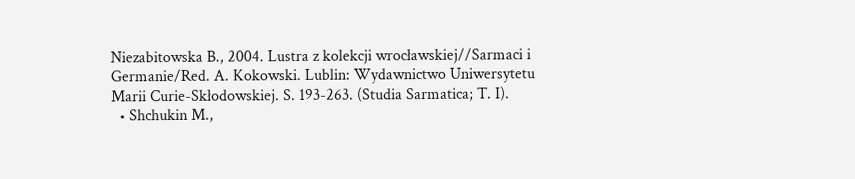Niezabitowska B., 2004. Lustra z kolekcji wrocławskiej//Sarmaci i Germanie/Red. A. Kokowski. Lublin: Wydawnictwo Uniwersytetu Marii Curie-Skłodowskiej. S. 193-263. (Studia Sarmatica; T. I).
  • Shchukin M.,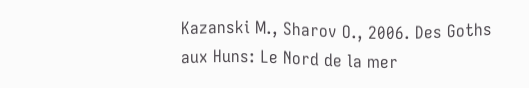Kazanski M., Sharov O., 2006. Des Goths aux Huns: Le Nord de la mer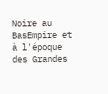Noire au BasEmpire et à l'époque des Grandes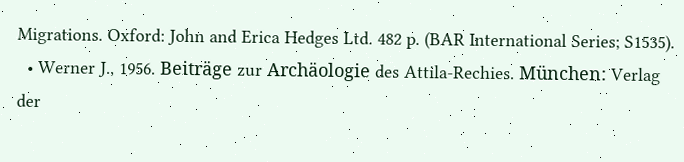Migrations. Oxford: John and Erica Hedges Ltd. 482 p. (BAR International Series; S1535).
  • Werner J., 1956. Beiträge zur Archäologie des Attila-Rechies. München: Verlag der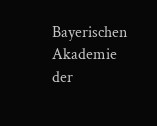Bayerischen Akademie der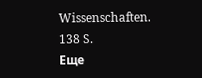Wissenschaften. 138 S.
Еще